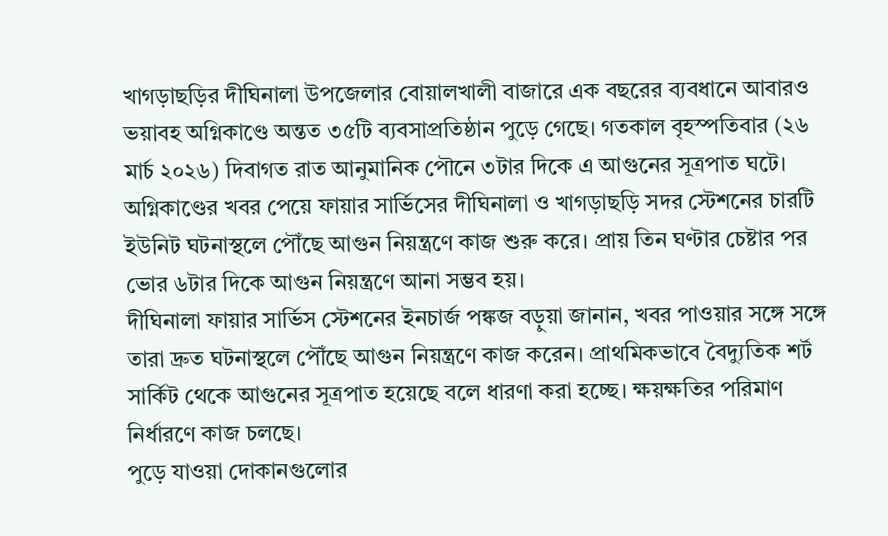খাগড়াছড়ির দীঘিনালা উপজেলার বোয়ালখালী বাজারে এক বছরের ব্যবধানে আবারও ভয়াবহ অগ্নিকাণ্ডে অন্তত ৩৫টি ব্যবসাপ্রতিষ্ঠান পুড়ে গেছে। গতকাল বৃহস্পতিবার (২৬ মার্চ ২০২৬) দিবাগত রাত আনুমানিক পৌনে ৩টার দিকে এ আগুনের সূত্রপাত ঘটে।
অগ্নিকাণ্ডের খবর পেয়ে ফায়ার সার্ভিসের দীঘিনালা ও খাগড়াছড়ি সদর স্টেশনের চারটি ইউনিট ঘটনাস্থলে পৌঁছে আগুন নিয়ন্ত্রণে কাজ শুরু করে। প্রায় তিন ঘণ্টার চেষ্টার পর ভোর ৬টার দিকে আগুন নিয়ন্ত্রণে আনা সম্ভব হয়।
দীঘিনালা ফায়ার সার্ভিস স্টেশনের ইনচার্জ পঙ্কজ বড়ুয়া জানান, খবর পাওয়ার সঙ্গে সঙ্গে তারা দ্রুত ঘটনাস্থলে পৌঁছে আগুন নিয়ন্ত্রণে কাজ করেন। প্রাথমিকভাবে বৈদ্যুতিক শর্ট সার্কিট থেকে আগুনের সূত্রপাত হয়েছে বলে ধারণা করা হচ্ছে। ক্ষয়ক্ষতির পরিমাণ নির্ধারণে কাজ চলছে।
পুড়ে যাওয়া দোকানগুলোর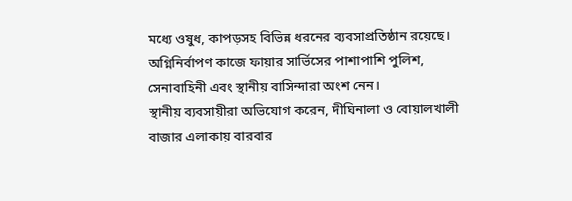মধ্যে ওষুধ, কাপড়সহ বিভিন্ন ধরনের ব্যবসাপ্রতিষ্ঠান রয়েছে। অগ্নিনির্বাপণ কাজে ফায়ার সার্ভিসের পাশাপাশি পুলিশ, সেনাবাহিনী এবং স্থানীয় বাসিন্দারা অংশ নেন।
স্থানীয় ব্যবসায়ীরা অভিযোগ করেন, দীঘিনালা ও বোয়ালখালী বাজার এলাকায় বারবার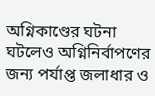অগ্নিকাণ্ডের ঘটনা ঘটলেও অগ্নিনির্বাপণের জন্য পর্যাপ্ত জলাধার ও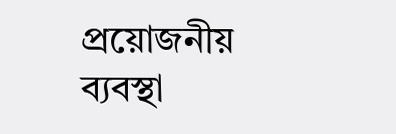প্রয়োজনীয় ব্যবস্থা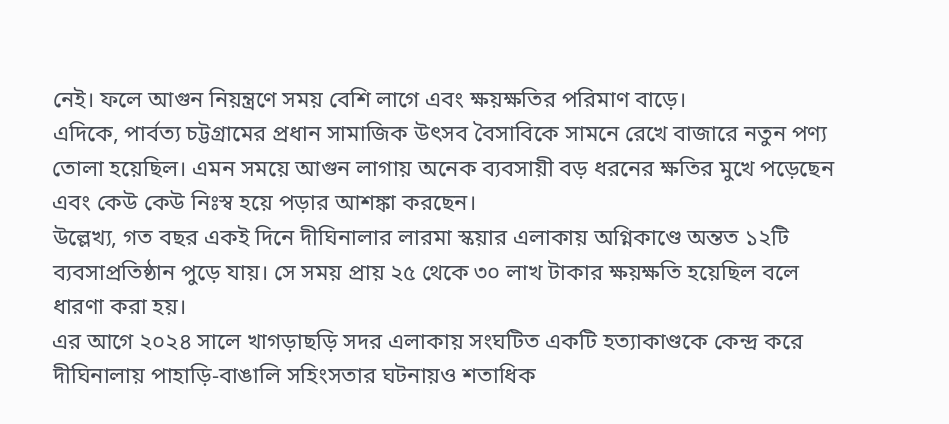নেই। ফলে আগুন নিয়ন্ত্রণে সময় বেশি লাগে এবং ক্ষয়ক্ষতির পরিমাণ বাড়ে।
এদিকে, পার্বত্য চট্টগ্রামের প্রধান সামাজিক উৎসব বৈসাবিকে সামনে রেখে বাজারে নতুন পণ্য তোলা হয়েছিল। এমন সময়ে আগুন লাগায় অনেক ব্যবসায়ী বড় ধরনের ক্ষতির মুখে পড়েছেন এবং কেউ কেউ নিঃস্ব হয়ে পড়ার আশঙ্কা করছেন।
উল্লেখ্য, গত বছর একই দিনে দীঘিনালার লারমা স্কয়ার এলাকায় অগ্নিকাণ্ডে অন্তত ১২টি ব্যবসাপ্রতিষ্ঠান পুড়ে যায়। সে সময় প্রায় ২৫ থেকে ৩০ লাখ টাকার ক্ষয়ক্ষতি হয়েছিল বলে ধারণা করা হয়।
এর আগে ২০২৪ সালে খাগড়াছড়ি সদর এলাকায় সংঘটিত একটি হত্যাকাণ্ডকে কেন্দ্র করে দীঘিনালায় পাহাড়ি-বাঙালি সহিংসতার ঘটনায়ও শতাধিক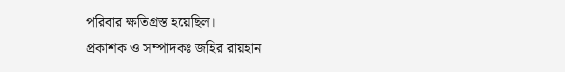পরিবার ক্ষতিগ্রস্ত হয়েছিল।
প্রকাশক ও সম্পাদকঃ জহির রায়হান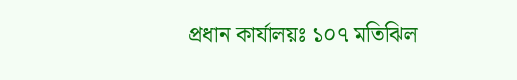প্রধান কার্যালয়ঃ ১০৭ মতিঝিল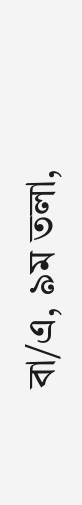বা/এ, ৯ম তলা,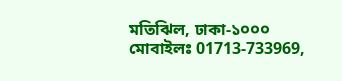মতিঝিল, ঢাকা-১০০০
মোবাইলঃ 01713-733969,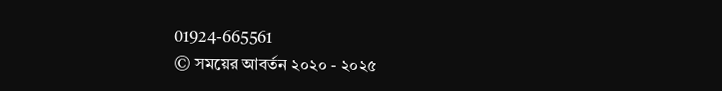01924-665561
© সময়ের আবর্তন ২০২০ - ২০২৫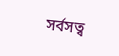সর্বসত্ব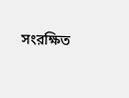সংরক্ষিত